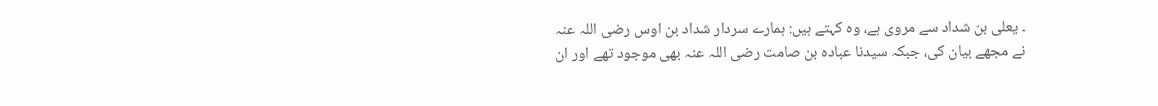۔ یعلی بن شداد سے مروی ہے، وہ کہتے ہیں: ہمارے سردار شداد بن اوس رضی اللہ عنہ نے مجھے بیان کی، جبکہ سیدنا عبادہ بن صامت رضی اللہ عنہ بھی موجود تھے اور ان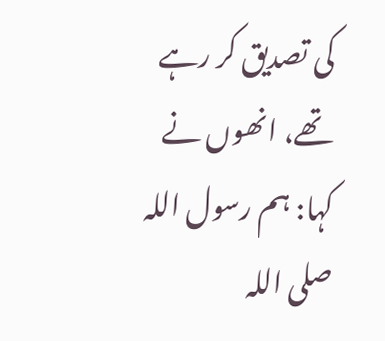کی تصدیق کر رہے تھے، انھوں نے کہا: ہم رسول اللہ صلی اللہ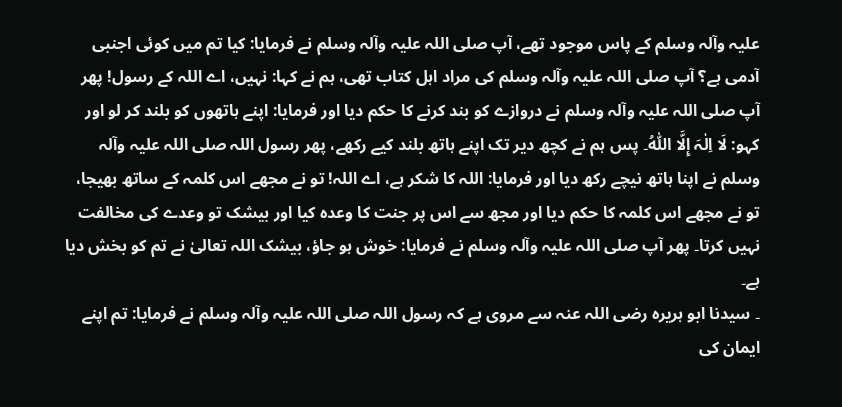علیہ وآلہ وسلم کے پاس موجود تھے، آپ صلی اللہ علیہ وآلہ وسلم نے فرمایا: کیا تم میں کوئی اجنبی آدمی ہے؟ آپ صلی اللہ علیہ وآلہ وسلم کی مراد اہل کتاب تھی، ہم نے کہا: نہیں، اے اللہ کے رسول! پھر آپ صلی اللہ علیہ وآلہ وسلم نے دروازے کو بند کرنے کا حکم دیا اور فرمایا: اپنے ہاتھوں کو بلند کر لو اور کہو: لَا اِلٰہَ إِلَّا اللّٰہُ۔ پس ہم نے کچھ دیر تک اپنے ہاتھ بلند کیے رکھے، پھر رسول اللہ صلی اللہ علیہ وآلہ وسلم نے اپنا ہاتھ نیچے رکھ دیا اور فرمایا: اللہ کا شکر ہے، اے اللہ! تو نے مجھے اس کلمہ کے ساتھ بھیجا، تو نے مجھے اس کلمہ کا حکم دیا اور مجھ سے اس پر جنت کا وعدہ کیا اور بیشک تو وعدے کی مخالفت نہیں کرتا۔ پھر آپ صلی اللہ علیہ وآلہ وسلم نے فرمایا: خوش ہو جاؤ، بیشک اللہ تعالیٰ نے تم کو بخش دیا ہے۔
۔ سیدنا ابو ہریرہ رضی اللہ عنہ سے مروی ہے کہ رسول اللہ صلی اللہ علیہ وآلہ وسلم نے فرمایا: تم اپنے ایمان کی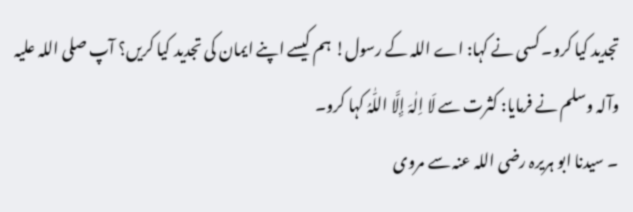تجدید کیا کرو۔ کسی نے کہا: اے اللہ کے رسول! ہم کیسے اپنے ایمان کی تجدید کیا کریں؟ آپ صلی اللہ علیہ وآلہ وسلم نے فرمایا: کثرت سے لَا اِلٰہَ إِلَّا اللّٰہُ کہا کرو۔
۔ سیدنا ابو ہریرہ رضی اللہ عنہ سے مروی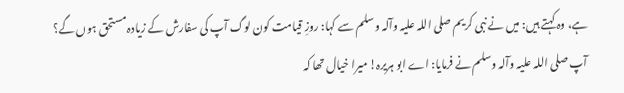ہے، وہ کہتے ہیں: میں نے نبی کریم صلی اللہ علیہ وآلہ وسلم سے کہا: روزِ قیامت کون لوگ آپ کی سفارش کے زیادہ مستحق ہوں گے؟ آپ صلی اللہ علیہ وآلہ وسلم نے فرمایا: اے ابو ہریرہ! میرا خیال تھا کہ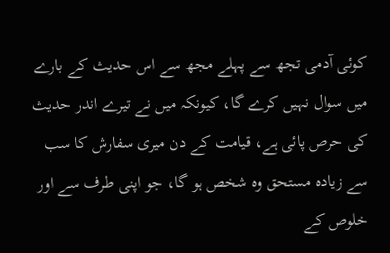کوئی آدمی تجھ سے پہلے مجھ سے اس حدیث کے بارے میں سوال نہیں کرے گا، کیونکہ میں نے تیرے اندر حدیث کی حرص پائی ہے، قیامت کے دن میری سفارش کا سب سے زیادہ مستحق وہ شخص ہو گا، جو اپنی طرف سے اور خلوص کے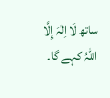ساتھ لَا اِلٰہَ إِلَّا اللّٰہُ کہے گا۔